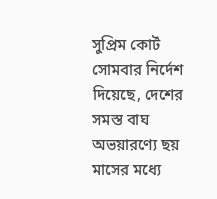সুপ্রিম কোর্ট সোমবার নির্দেশ দিয়েছে, দেশের সমস্ত বাঘ অভয়ারণ্যে ছয় মাসের মধ্যে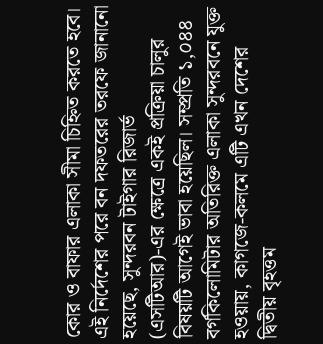কোর ও বাফার এলাকা সীমা চিহ্নিত করতে হবে। এই নির্দেশের পরে বন দফতরের তরফে জানানো হয়েছে, সুন্দরবন টাইগার রিজার্ভ (এসটিআর)-এর ক্ষেত্রে একই প্রক্রিয়া চালুর বিষয়টি আগেই ভাবা হয়েছিল। সম্প্রতি ১,০৪৪ বর্গকিলোমিটার অতিরিক্ত এলাকা সুন্দরবনে যুক্ত হওয়ায়, কাগজে-কলমে এটি এখন দেশের দ্বিতীয় বৃহত্তম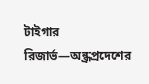টাইগার রিজার্ভ—অন্ধ্রপ্রদেশের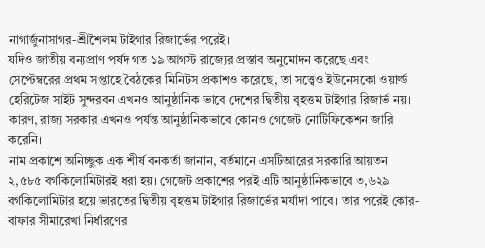নাগার্জুনাসাগর-শ্রীশৈলম টাইগার রিজার্ভের পরেই।
যদিও জাতীয় বন্যপ্রাণ পর্ষদ গত ১৯ আগস্ট রাজ্যের প্রস্তাব অনুমোদন করেছে এবং সেপ্টেম্বরের প্রথম সপ্তাহে বৈঠকের মিনিটস প্রকাশও করেছে, তা সত্ত্বেও ইউনেসকো ওয়ার্ল্ড হেরিটেজ সাইট সুন্দরবন এখনও আনুষ্ঠানিক ভাবে দেশের দ্বিতীয় বৃহত্তম টাইগার রিজার্ভ নয়। কারণ, রাজ্য সরকার এখনও পর্যন্ত আনুষ্ঠানিকভাবে কোনও গেজেট নোটিফিকেশন জারি করেনি।
নাম প্রকাশে অনিচ্ছুক এক শীর্ষ বনকর্তা জানান, বর্তমানে এসটিআরের সরকারি আয়তন ২,৫৮৫ বর্গকিলোমিটারই ধরা হয়। গেজেট প্রকাশের পরই এটি আনুষ্ঠানিকভাবে ৩,৬২৯ বর্গকিলোমিটার হয়ে ভারতের দ্বিতীয় বৃহত্তম টাইগার রিজার্ভের মর্যাদা পাবে। তার পরেই কোর-বাফার সীমারেখা নির্ধারণের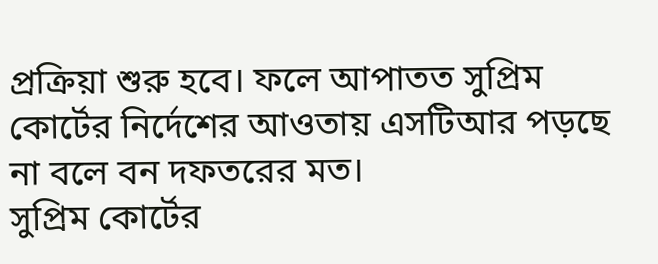প্রক্রিয়া শুরু হবে। ফলে আপাতত সুপ্রিম কোর্টের নির্দেশের আওতায় এসটিআর পড়ছে না বলে বন দফতরের মত।
সুপ্রিম কোর্টের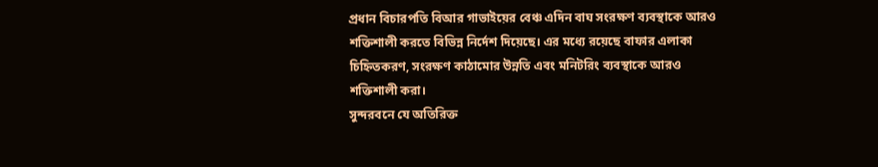প্রধান বিচারপতি বিআর গাভাইয়ের বেঞ্চ এদিন বাঘ সংরক্ষণ ব্যবস্থাকে আরও শক্তিশালী করতে বিভিন্ন নির্দেশ দিয়েছে। এর মধ্যে রয়েছে বাফার এলাকা চিহ্নিতকরণ, সংরক্ষণ কাঠামোর উন্নতি এবং মনিটরিং ব্যবস্থাকে আরও শক্তিশালী করা।
সুন্দরবনে যে অতিরিক্ত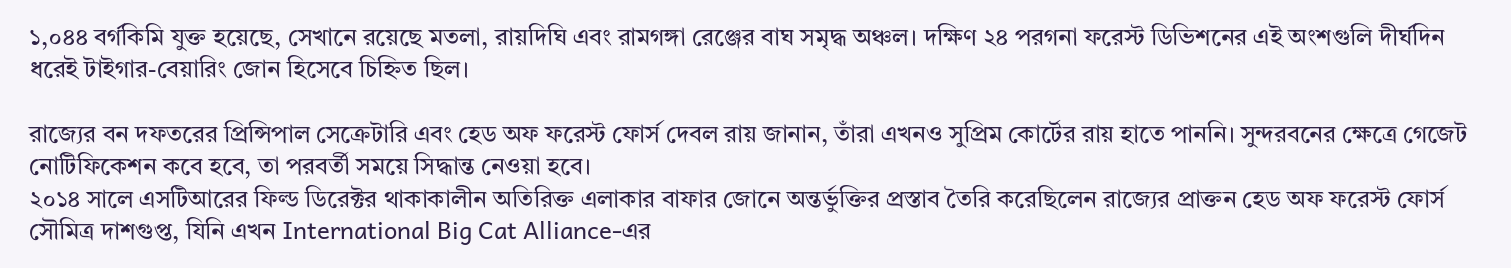১,০৪৪ বর্গকিমি যুক্ত হয়েছে, সেখানে রয়েছে মতলা, রায়দিঘি এবং রামগঙ্গা রেঞ্জের বাঘ সমৃদ্ধ অঞ্চল। দক্ষিণ ২৪ পরগনা ফরেস্ট ডিভিশনের এই অংশগুলি দীর্ঘদিন ধরেই টাইগার-বেয়ারিং জোন হিসেবে চিহ্নিত ছিল।

রাজ্যের বন দফতরের প্রিন্সিপাল সেক্রেটারি এবং হেড অফ ফরেস্ট ফোর্স দেবল রায় জানান, তাঁরা এখনও সুপ্রিম কোর্টের রায় হাতে পাননি। সুন্দরবনের ক্ষেত্রে গেজেট নোটিফিকেশন কবে হবে, তা পরবর্তী সময়ে সিদ্ধান্ত নেওয়া হবে।
২০১৪ সালে এসটিআরের ফিল্ড ডিরেক্টর থাকাকালীন অতিরিক্ত এলাকার বাফার জোনে অন্তর্ভুক্তির প্রস্তাব তৈরি করেছিলেন রাজ্যের প্রাক্তন হেড অফ ফরেস্ট ফোর্স সৌমিত্র দাশগুপ্ত, যিনি এখন International Big Cat Alliance-এর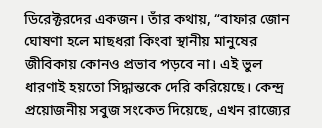ডিরেক্টরদের একজন। তাঁর কথায়, “বাফার জোন ঘোষণা হলে মাছধরা কিংবা স্থানীয় মানুষের জীবিকায় কোনও প্রভাব পড়বে না। এই ভুল ধারণাই হয়তো সিদ্ধান্তকে দেরি করিয়েছে। কেন্দ্র প্রয়োজনীয় সবুজ সংকেত দিয়েছে, এখন রাজ্যের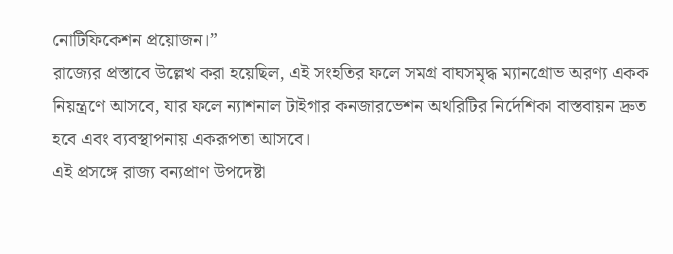নোটিফিকেশন প্রয়োজন।”
রাজ্যের প্রস্তাবে উল্লেখ করা হয়েছিল, এই সংহতির ফলে সমগ্র বাঘসমৃদ্ধ ম্যানগ্রোভ অরণ্য একক নিয়ন্ত্রণে আসবে, যার ফলে ন্যাশনাল টাইগার কনজারভেশন অথরিটির নির্দেশিকা বাস্তবায়ন দ্রুত হবে এবং ব্যবস্থাপনায় একরূপতা আসবে।
এই প্রসঙ্গে রাজ্য বন্যপ্রাণ উপদেষ্টা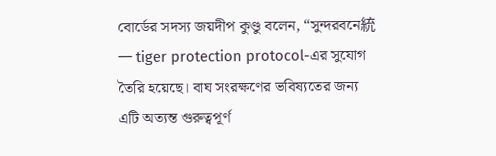বোর্ডের সদস্য জয়দীপ কুণ্ডু বলেন, “সুন্দরবনে統一 tiger protection protocol-এর সুযোগ তৈরি হয়েছে। বাঘ সংরক্ষণের ভবিষ্যতের জন্য এটি অত্যন্ত গুরুত্বপূর্ণ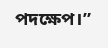পদক্ষেপ।”